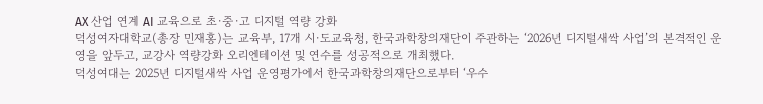AX 산업 연계 AI 교육으로 초·중·고 디지털 역량 강화
덕성여자대학교(총장 민재홍)는 교육부, 17개 시·도교육청, 한국과학창의재단이 주관하는 ‘2026년 디지털새싹 사업’의 본격적인 운영을 앞두고, 교강사 역량강화 오리엔테이션 및 연수를 성공적으로 개최했다.
덕성여대는 2025년 디지털새싹 사업 운영평가에서 한국과학창의재단으로부터 ‘우수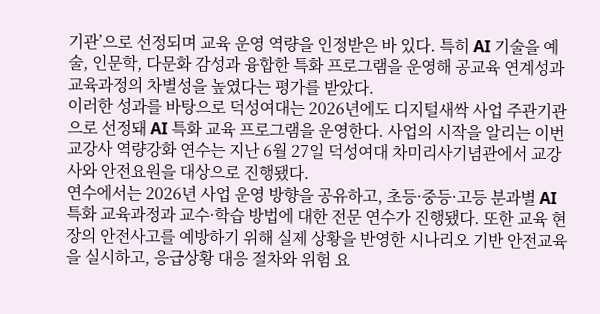기관’으로 선정되며 교육 운영 역량을 인정받은 바 있다. 특히 AI 기술을 예술, 인문학, 다문화 감성과 융합한 특화 프로그램을 운영해 공교육 연계성과 교육과정의 차별성을 높였다는 평가를 받았다.
이러한 성과를 바탕으로 덕성여대는 2026년에도 디지털새싹 사업 주관기관으로 선정돼 AI 특화 교육 프로그램을 운영한다. 사업의 시작을 알리는 이번 교강사 역량강화 연수는 지난 6월 27일 덕성여대 차미리사기념관에서 교강사와 안전요원을 대상으로 진행됐다.
연수에서는 2026년 사업 운영 방향을 공유하고, 초등·중등·고등 분과별 AI 특화 교육과정과 교수·학습 방법에 대한 전문 연수가 진행됐다. 또한 교육 현장의 안전사고를 예방하기 위해 실제 상황을 반영한 시나리오 기반 안전교육을 실시하고, 응급상황 대응 절차와 위험 요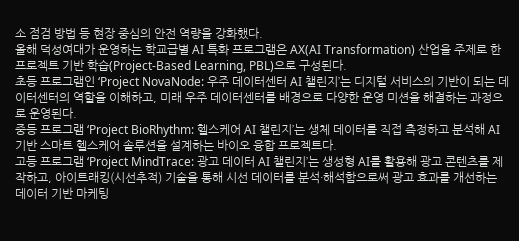소 점검 방법 등 현장 중심의 안전 역량을 강화했다.
올해 덕성여대가 운영하는 학교급별 AI 특화 프로그램은 AX(AI Transformation) 산업을 주제로 한 프로젝트 기반 학습(Project-Based Learning, PBL)으로 구성된다.
초등 프로그램인 ‘Project NovaNode: 우주 데이터센터 AI 챌린지’는 디지털 서비스의 기반이 되는 데이터센터의 역할을 이해하고, 미래 우주 데이터센터를 배경으로 다양한 운영 미션을 해결하는 과정으로 운영된다.
중등 프로그램 ‘Project BioRhythm: 헬스케어 AI 챌린지’는 생체 데이터를 직접 측정하고 분석해 AI 기반 스마트 헬스케어 솔루션을 설계하는 바이오 융합 프로젝트다.
고등 프로그램 ‘Project MindTrace: 광고 데이터 AI 챌린지’는 생성형 AI를 활용해 광고 콘텐츠를 제작하고, 아이트래킹(시선추적) 기술을 통해 시선 데이터를 분석·해석함으로써 광고 효과를 개선하는 데이터 기반 마케팅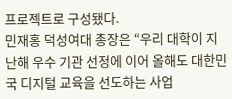프로젝트로 구성됐다.
민재홍 덕성여대 총장은 “우리 대학이 지난해 우수 기관 선정에 이어 올해도 대한민국 디지털 교육을 선도하는 사업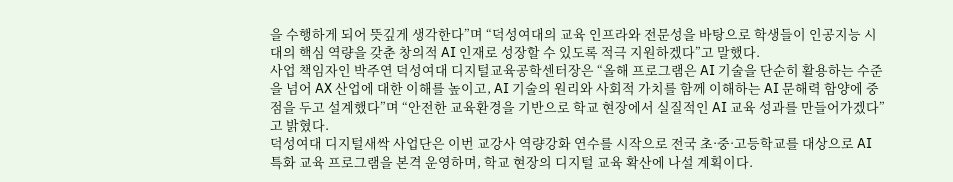을 수행하게 되어 뜻깊게 생각한다”며 “덕성여대의 교육 인프라와 전문성을 바탕으로 학생들이 인공지능 시대의 핵심 역량을 갖춘 창의적 AI 인재로 성장할 수 있도록 적극 지원하겠다”고 말했다.
사업 책임자인 박주연 덕성여대 디지털교육공학센터장은 “올해 프로그램은 AI 기술을 단순히 활용하는 수준을 넘어 AX 산업에 대한 이해를 높이고, AI 기술의 원리와 사회적 가치를 함께 이해하는 AI 문해력 함양에 중점을 두고 설계했다”며 “안전한 교육환경을 기반으로 학교 현장에서 실질적인 AI 교육 성과를 만들어가겠다”고 밝혔다.
덕성여대 디지털새싹 사업단은 이번 교강사 역량강화 연수를 시작으로 전국 초·중·고등학교를 대상으로 AI 특화 교육 프로그램을 본격 운영하며, 학교 현장의 디지털 교육 확산에 나설 계획이다.